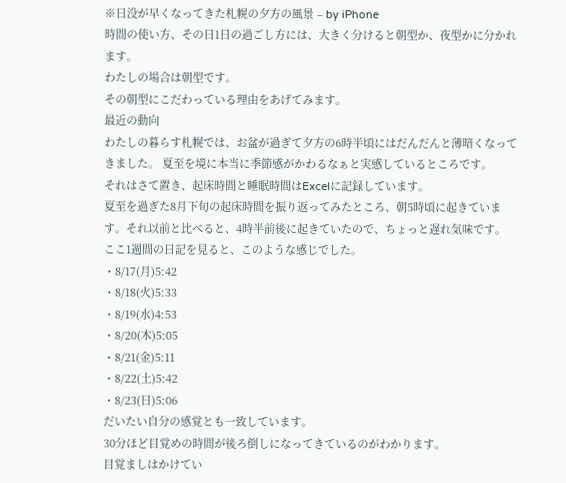※日没が早くなってきた札幌の夕方の風景 – by iPhone
時間の使い方、その日1日の過ごし方には、大きく分けると朝型か、夜型かに分かれます。
わたしの場合は朝型です。
その朝型にこだわっている理由をあげてみます。
最近の動向
わたしの暮らす札幌では、お盆が過ぎて夕方の6時半頃にはだんだんと薄暗くなってきました。 夏至を境に本当に季節感がかわるなぁと実感しているところです。
それはさて置き、起床時間と睡眠時間はExcelに記録しています。
夏至を過ぎた8月下旬の起床時間を振り返ってみたところ、朝5時頃に起きています。それ以前と比べると、4時半前後に起きていたので、ちょっと遅れ気味です。
ここ1週間の日記を見ると、このような感じでした。
・8/17(月)5:42
・8/18(火)5:33
・8/19(水)4:53
・8/20(木)5:05
・8/21(金)5:11
・8/22(土)5:42
・8/23(日)5:06
だいたい自分の感覚とも一致しています。
30分ほど目覚めの時間が後ろ倒しになってきているのがわかります。
目覚ましはかけてい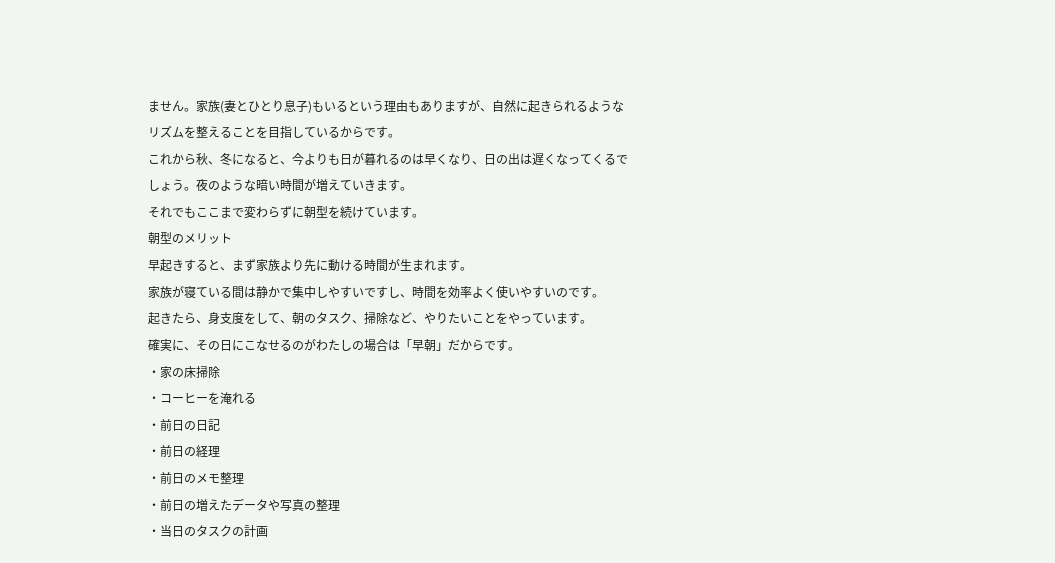ません。家族(妻とひとり息子)もいるという理由もありますが、自然に起きられるようなリズムを整えることを目指しているからです。
これから秋、冬になると、今よりも日が暮れるのは早くなり、日の出は遅くなってくるでしょう。夜のような暗い時間が増えていきます。
それでもここまで変わらずに朝型を続けています。
朝型のメリット
早起きすると、まず家族より先に動ける時間が生まれます。
家族が寝ている間は静かで集中しやすいですし、時間を効率よく使いやすいのです。
起きたら、身支度をして、朝のタスク、掃除など、やりたいことをやっています。
確実に、その日にこなせるのがわたしの場合は「早朝」だからです。
・家の床掃除
・コーヒーを淹れる
・前日の日記
・前日の経理
・前日のメモ整理
・前日の増えたデータや写真の整理
・当日のタスクの計画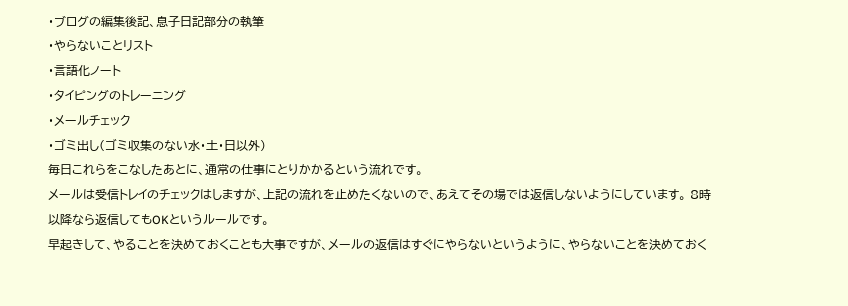・ブログの編集後記、息子日記部分の執筆
・やらないことリスト
・言語化ノート
・タイピングのトレーニング
・メールチェック
・ゴミ出し(ゴミ収集のない水・土・日以外)
毎日これらをこなしたあとに、通常の仕事にとりかかるという流れです。
メールは受信トレイのチェックはしますが、上記の流れを止めたくないので、あえてその場では返信しないようにしています。 8時以降なら返信してもOKというルールです。
早起きして、やることを決めておくことも大事ですが、メールの返信はすぐにやらないというように、やらないことを決めておく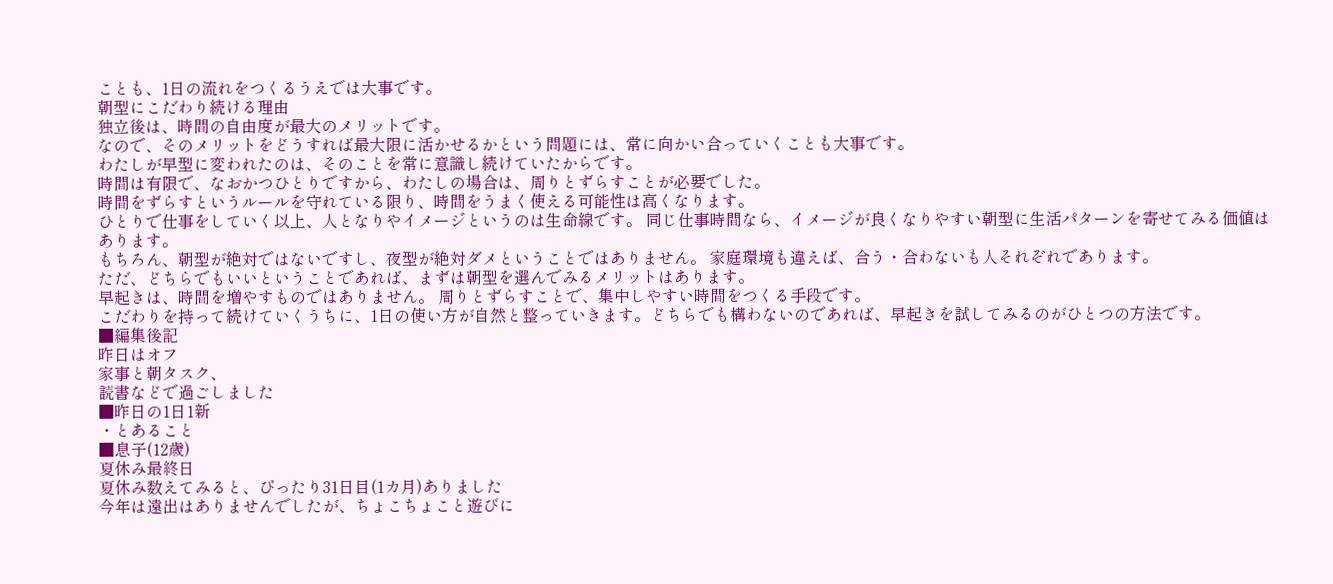ことも、1日の流れをつくるうえでは大事です。
朝型にこだわり続ける理由
独立後は、時間の自由度が最大のメリットです。
なので、そのメリットをどうすれば最大限に活かせるかという問題には、常に向かい合っていくことも大事です。
わたしが早型に変われたのは、そのことを常に意識し続けていたからです。
時間は有限で、なおかつひとりですから、わたしの場合は、周りとずらすことが必要でした。
時間をずらすというルールを守れている限り、時間をうまく使える可能性は高くなります。
ひとりで仕事をしていく以上、人となりやイメージというのは生命線です。 同じ仕事時間なら、イメージが良くなりやすい朝型に生活パターンを寄せてみる価値はあります。
もちろん、朝型が絶対ではないですし、夜型が絶対ダメということではありません。 家庭環境も違えば、合う・合わないも人それぞれであります。
ただ、どちらでもいいということであれば、まずは朝型を選んでみるメリットはあります。
早起きは、時間を増やすものではありません。 周りとずらすことで、集中しやすい時間をつくる手段です。
こだわりを持って続けていくうちに、1日の使い方が自然と整っていきます。どちらでも構わないのであれば、早起きを試してみるのがひとつの方法です。
■編集後記
昨日はオフ
家事と朝タスク、
読書などで過ごしました
■昨日の1日1新
・とあること
■息子(12歳)
夏休み最終日
夏休み数えてみると、ぴったり31日目(1カ月)ありました
今年は遠出はありませんでしたが、ちょこちょこと遊びに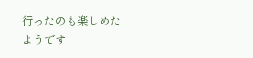行ったのも楽しめたようです